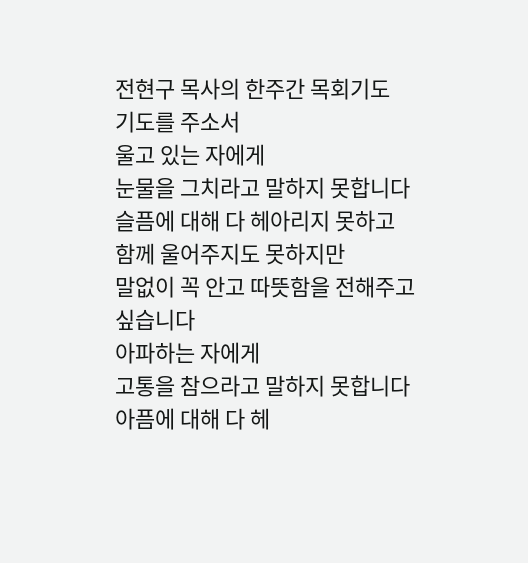전현구 목사의 한주간 목회기도
기도를 주소서
울고 있는 자에게
눈물을 그치라고 말하지 못합니다
슬픔에 대해 다 헤아리지 못하고
함께 울어주지도 못하지만
말없이 꼭 안고 따뜻함을 전해주고 싶습니다
아파하는 자에게
고통을 참으라고 말하지 못합니다
아픔에 대해 다 헤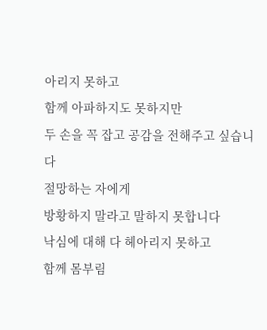아리지 못하고
함께 아파하지도 못하지만
두 손을 꼭 잡고 공감을 전해주고 싶습니다
절망하는 자에게
방황하지 말라고 말하지 못합니다
낙심에 대해 다 헤아리지 못하고
함께 몸부림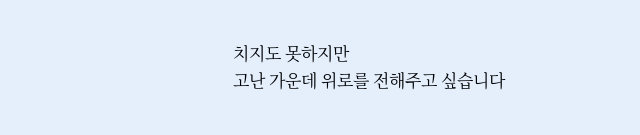치지도 못하지만
고난 가운데 위로를 전해주고 싶습니다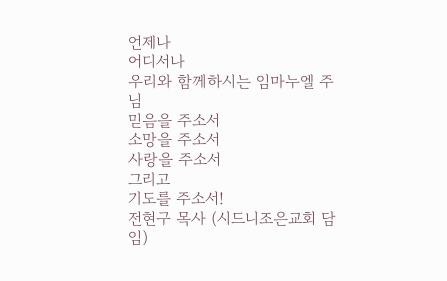언제나
어디서나
우리와 함께하시는 임마누엘 주님
믿음을 주소서
소망을 주소서
사랑을 주소서
그리고
기도를 주소서!
전현구 목사 (시드니조은교회 담임)